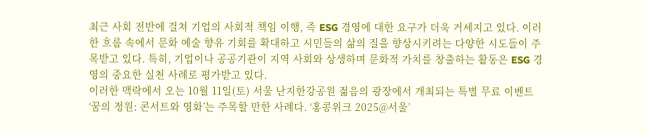최근 사회 전반에 걸쳐 기업의 사회적 책임 이행, 즉 ESG 경영에 대한 요구가 더욱 거세지고 있다. 이러한 흐름 속에서 문화 예술 향유 기회를 확대하고 시민들의 삶의 질을 향상시키려는 다양한 시도들이 주목받고 있다. 특히, 기업이나 공공기관이 지역 사회와 상생하며 문화적 가치를 창출하는 활동은 ESG 경영의 중요한 실천 사례로 평가받고 있다.
이러한 맥락에서 오는 10월 11일(토) 서울 난지한강공원 젊음의 광장에서 개최되는 특별 무료 이벤트 ‘꿈의 정원: 콘서트와 영화’는 주목할 만한 사례다. ‘홍콩위크 2025@서울’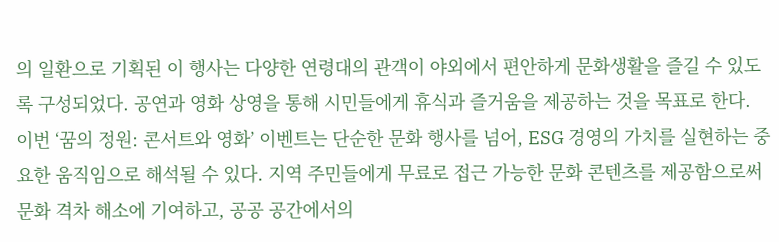의 일환으로 기획된 이 행사는 다양한 연령대의 관객이 야외에서 편안하게 문화생활을 즐길 수 있도록 구성되었다. 공연과 영화 상영을 통해 시민들에게 휴식과 즐거움을 제공하는 것을 목표로 한다.
이번 ‘꿈의 정원: 콘서트와 영화’ 이벤트는 단순한 문화 행사를 넘어, ESG 경영의 가치를 실현하는 중요한 움직임으로 해석될 수 있다. 지역 주민들에게 무료로 접근 가능한 문화 콘텐츠를 제공함으로써 문화 격차 해소에 기여하고, 공공 공간에서의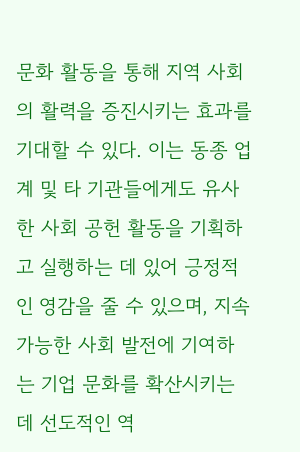문화 활동을 통해 지역 사회의 활력을 증진시키는 효과를 기대할 수 있다. 이는 동종 업계 및 타 기관들에게도 유사한 사회 공헌 활동을 기획하고 실행하는 데 있어 긍정적인 영감을 줄 수 있으며, 지속가능한 사회 발전에 기여하는 기업 문화를 확산시키는 데 선도적인 역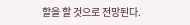할을 할 것으로 전망된다.